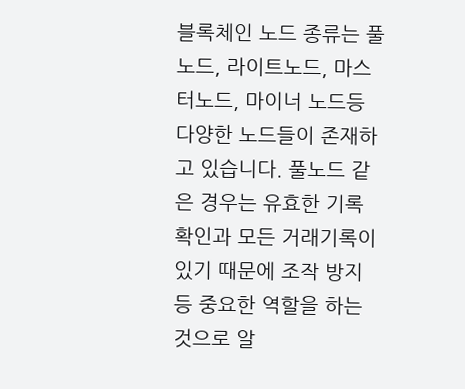블록체인 노드 종류는 풀노드, 라이트노드, 마스터노드, 마이너 노드등 다양한 노드들이 존재하고 있습니다. 풀노드 같은 경우는 유효한 기록 확인과 모든 거래기록이 있기 때문에 조작 방지 등 중요한 역할을 하는 것으로 알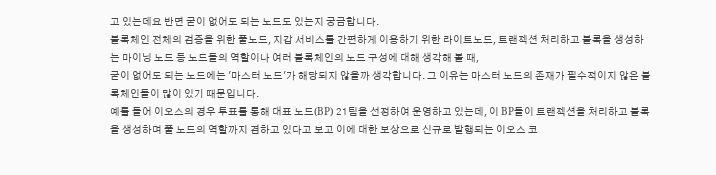고 있는데요 반면 굳이 없어도 되는 노드도 있는지 궁금합니다.
블록체인 전체의 검증을 위한 풀노드, 지갑 서비스를 간편하게 이용하기 위한 라이트노드, 트랜젝션 처리하고 블록을 생성하는 마이닝 노드 등 노드들의 역할이나 여러 블록체인의 노드 구성에 대해 생각해 볼 때,
굳이 없어도 되는 노드에는 '마스터 노드'가 해당되지 않을까 생각합니다. 그 이유는 마스터 노드의 존재가 필수적이지 않은 블록체인들이 많이 있기 때문입니다.
예를 들어 이오스의 경우 투표를 통해 대표 노드(BP) 21팀을 선정하여 운영하고 있는데, 이 BP들이 트랜젝션을 처리하고 블록을 생성하며 풀 노드의 역할까지 겸하고 있다고 보고 이에 대한 보상으로 신규로 발행되는 이오스 코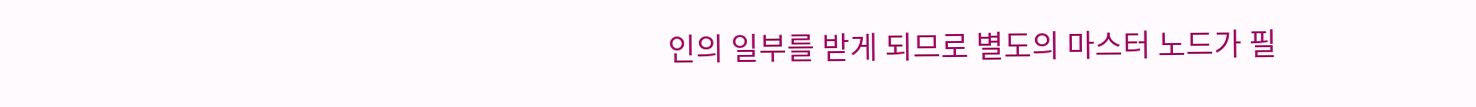인의 일부를 받게 되므로 별도의 마스터 노드가 필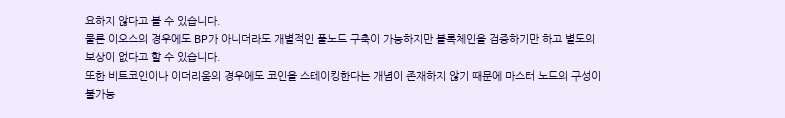요하지 않다고 볼 수 있습니다.
물론 이오스의 경우에도 BP가 아니더라도 개별적인 풀노드 구축이 가능하지만 블록체인을 검증하기만 하고 별도의 보상이 없다고 할 수 있습니다.
또한 비트코인이나 이더리움의 경우에도 코인을 스테이킹한다는 개념이 존재하지 않기 때문에 마스터 노드의 구성이 불가능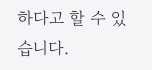하다고 할 수 있습니다.